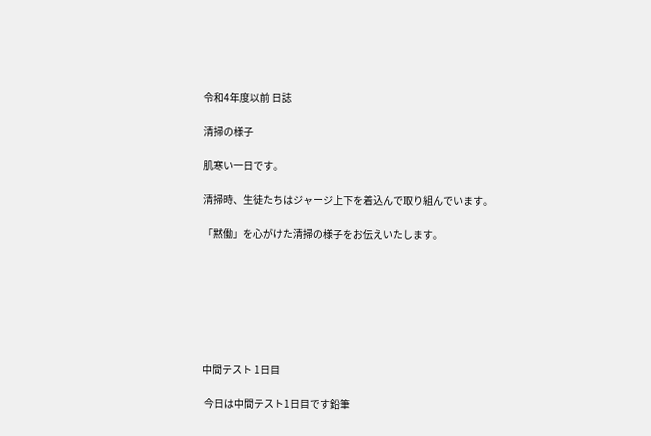令和4年度以前 日誌

清掃の様子

肌寒い一日です。

清掃時、生徒たちはジャージ上下を着込んで取り組んでいます。

「黙働」を心がけた清掃の様子をお伝えいたします。







中間テスト 1日目

 今日は中間テスト1日目です鉛筆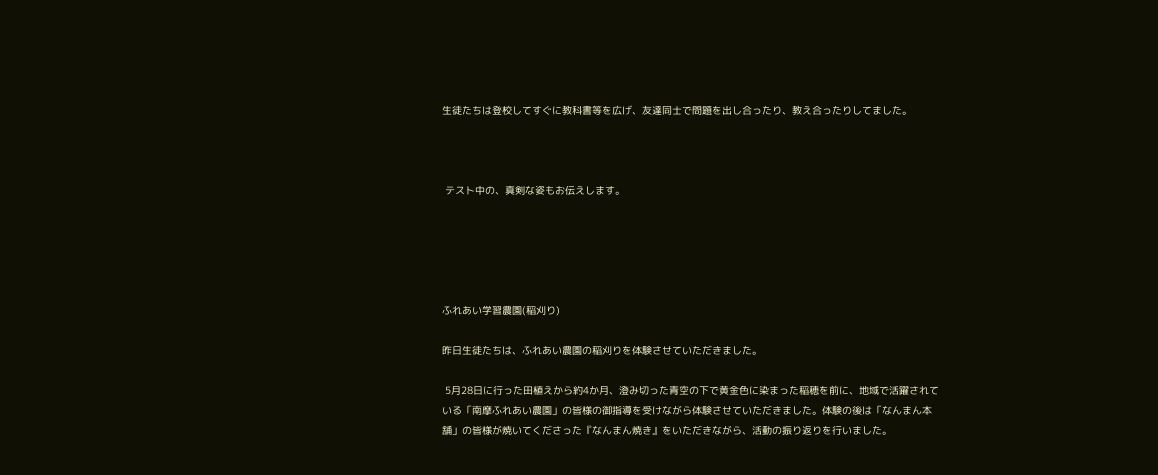生徒たちは登校してすぐに教科書等を広げ、友達同士で問題を出し合ったり、教え合ったりしてました。



 テスト中の、真剣な姿もお伝えします。





ふれあい学習農園(稲刈り)

昨日生徒たちは、ふれあい農園の稲刈りを体験させていただきました。

 5月28日に行った田植えから約4か月、澄み切った青空の下で黄金色に染まった稲穂を前に、地域で活躍されている「南摩ふれあい農園」の皆様の御指導を受けながら体験させていただきました。体験の後は「なんまん本舗」の皆様が焼いてくださった『なんまん焼き』をいただきながら、活動の振り返りを行いました。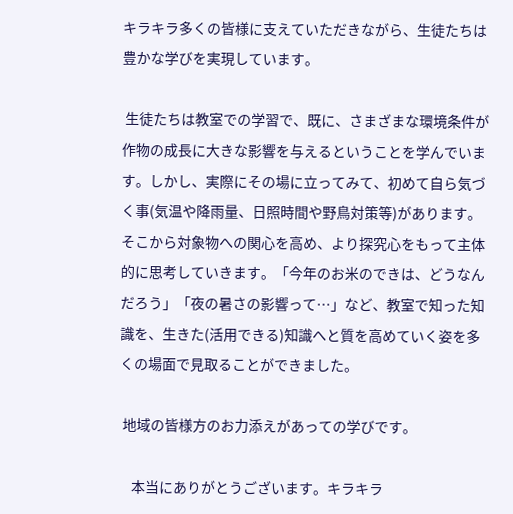キラキラ多くの皆様に支えていただきながら、生徒たちは豊かな学びを実現しています。

 生徒たちは教室での学習で、既に、さまざまな環境条件が作物の成長に大きな影響を与えるということを学んでいます。しかし、実際にその場に立ってみて、初めて自ら気づく事(気温や降雨量、日照時間や野鳥対策等)があります。そこから対象物への関心を高め、より探究心をもって主体的に思考していきます。「今年のお米のできは、どうなんだろう」「夜の暑さの影響って…」など、教室で知った知識を、生きた(活用できる)知識へと質を高めていく姿を多くの場面で見取ることができました。

 地域の皆様方のお力添えがあっての学びです。

    本当にありがとうございます。キラキラ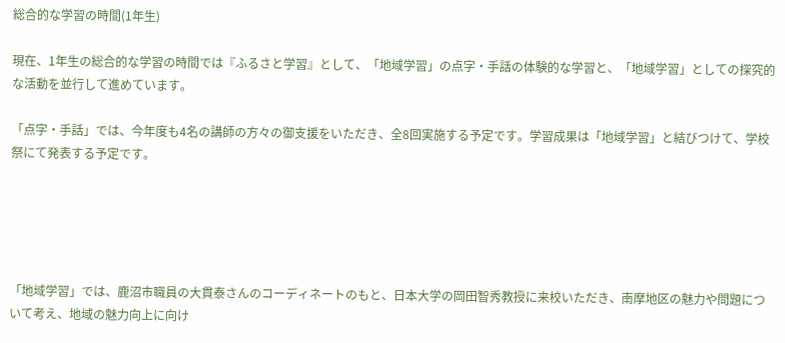総合的な学習の時間(1年生)

現在、1年生の総合的な学習の時間では『ふるさと学習』として、「地域学習」の点字・手話の体験的な学習と、「地域学習」としての探究的な活動を並行して進めています。

「点字・手話」では、今年度も4名の講師の方々の御支援をいただき、全8回実施する予定です。学習成果は「地域学習」と結びつけて、学校祭にて発表する予定です。





「地域学習」では、鹿沼市職員の大貫泰さんのコーディネートのもと、日本大学の岡田智秀教授に来校いただき、南摩地区の魅力や問題について考え、地域の魅力向上に向け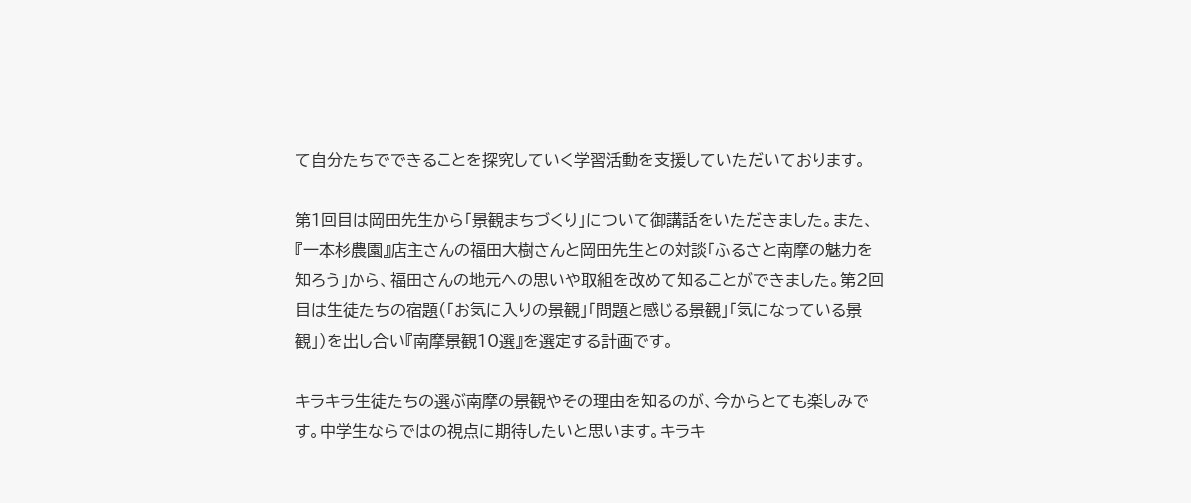て自分たちでできることを探究していく学習活動を支援していただいております。

第1回目は岡田先生から「景観まちづくり」について御講話をいただきました。また、『一本杉農園』店主さんの福田大樹さんと岡田先生との対談「ふるさと南摩の魅力を知ろう」から、福田さんの地元への思いや取組を改めて知ることができました。第2回目は生徒たちの宿題(「お気に入りの景観」「問題と感じる景観」「気になっている景観」)を出し合い『南摩景観10選』を選定する計画です。

キラキラ生徒たちの選ぶ南摩の景観やその理由を知るのが、今からとても楽しみです。中学生ならではの視点に期待したいと思います。キラキ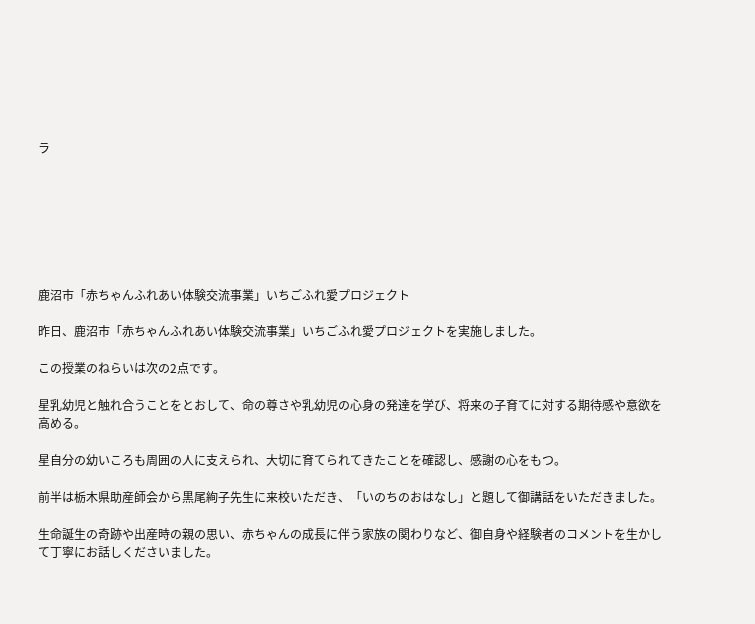ラ







鹿沼市「赤ちゃんふれあい体験交流事業」いちごふれ愛プロジェクト

昨日、鹿沼市「赤ちゃんふれあい体験交流事業」いちごふれ愛プロジェクトを実施しました。

この授業のねらいは次の2点です。

星乳幼児と触れ合うことをとおして、命の尊さや乳幼児の心身の発達を学び、将来の子育てに対する期待感や意欲を高める。

星自分の幼いころも周囲の人に支えられ、大切に育てられてきたことを確認し、感謝の心をもつ。

前半は栃木県助産師会から黒尾絢子先生に来校いただき、「いのちのおはなし」と題して御講話をいただきました。

生命誕生の奇跡や出産時の親の思い、赤ちゃんの成長に伴う家族の関わりなど、御自身や経験者のコメントを生かして丁寧にお話しくださいました。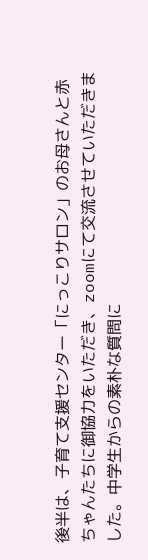後半は、子育て支援センター「にっこりサロン」のお母さんと赤ちゃんたちに御協力をいただき、zoomにて交流させていただきました。中学生からの素朴な質問に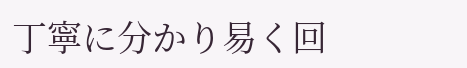丁寧に分かり易く回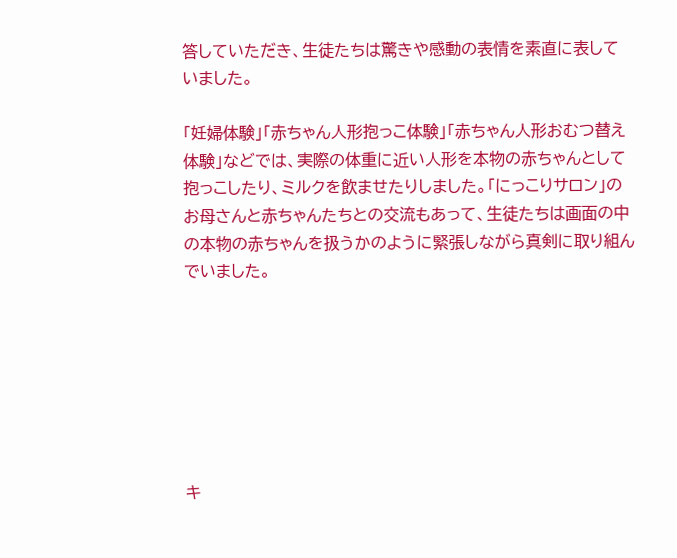答していただき、生徒たちは驚きや感動の表情を素直に表していました。

「妊婦体験」「赤ちゃん人形抱っこ体験」「赤ちゃん人形おむつ替え体験」などでは、実際の体重に近い人形を本物の赤ちゃんとして抱っこしたり、ミルクを飲ませたりしました。「にっこりサロン」のお母さんと赤ちゃんたちとの交流もあって、生徒たちは画面の中の本物の赤ちゃんを扱うかのように緊張しながら真剣に取り組んでいました。







キ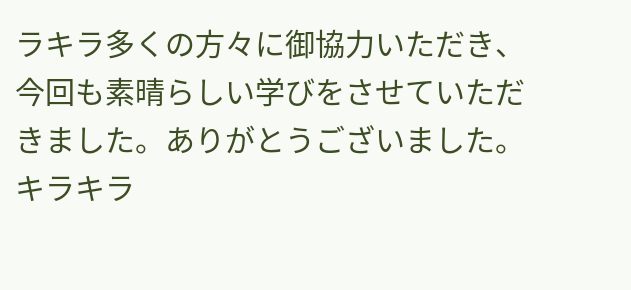ラキラ多くの方々に御協力いただき、今回も素晴らしい学びをさせていただきました。ありがとうございました。キラキラ